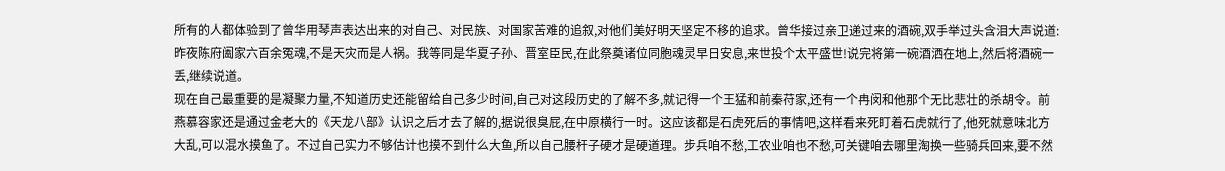所有的人都体验到了曾华用琴声表达出来的对自己、对民族、对国家苦难的追叙,对他们美好明天坚定不移的追求。曾华接过亲卫递过来的酒碗,双手举过头含泪大声说道:昨夜陈府阖家六百余冤魂,不是天灾而是人祸。我等同是华夏子孙、晋室臣民,在此祭奠诸位同胞魂灵早日安息,来世投个太平盛世!说完将第一碗酒洒在地上,然后将酒碗一丢,继续说道。
现在自己最重要的是凝聚力量,不知道历史还能留给自己多少时间,自己对这段历史的了解不多,就记得一个王猛和前秦苻家,还有一个冉闵和他那个无比悲壮的杀胡令。前燕慕容家还是通过金老大的《天龙八部》认识之后才去了解的,据说很臭屁,在中原横行一时。这应该都是石虎死后的事情吧,这样看来死盯着石虎就行了,他死就意味北方大乱,可以混水摸鱼了。不过自己实力不够估计也摸不到什么大鱼,所以自己腰杆子硬才是硬道理。步兵咱不愁,工农业咱也不愁,可关键咱去哪里淘换一些骑兵回来,要不然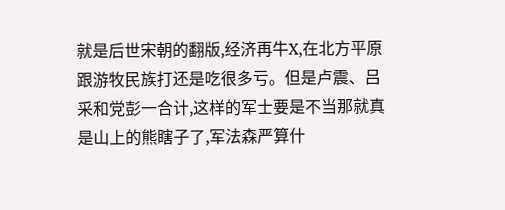就是后世宋朝的翻版,经济再牛X,在北方平原跟游牧民族打还是吃很多亏。但是卢震、吕采和党彭一合计,这样的军士要是不当那就真是山上的熊瞎子了,军法森严算什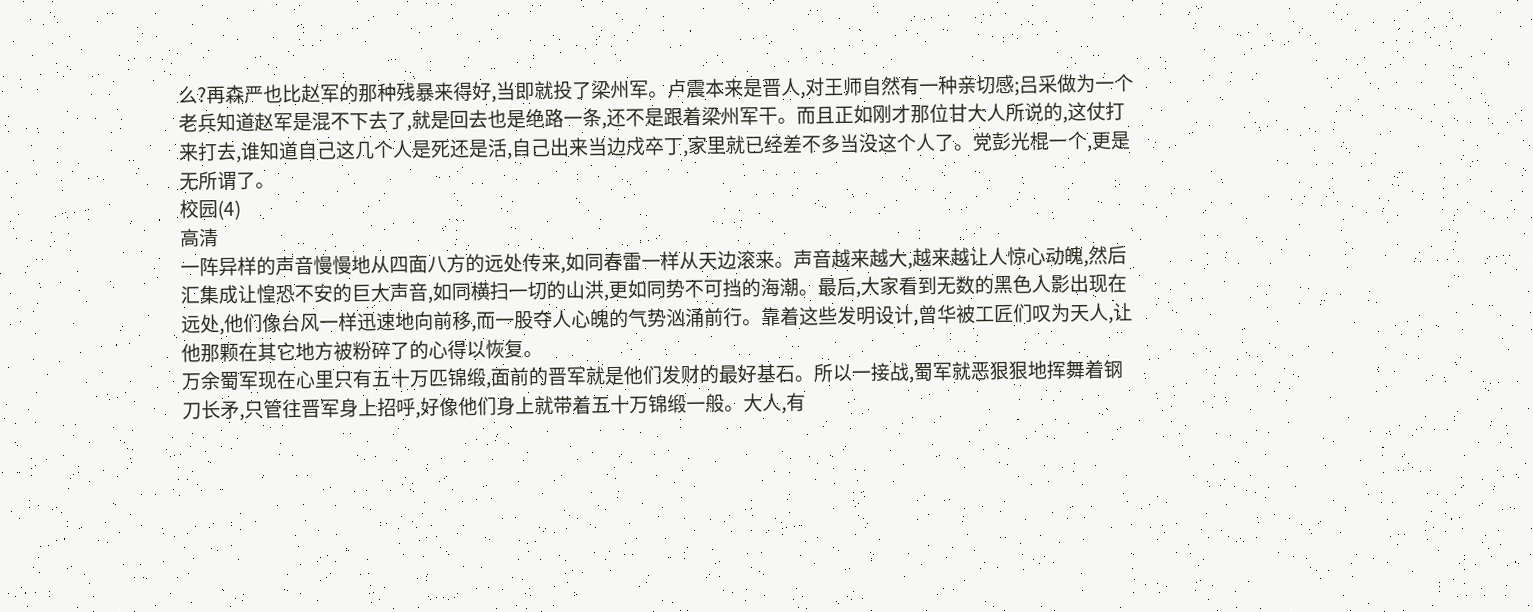么?再森严也比赵军的那种残暴来得好,当即就投了梁州军。卢震本来是晋人,对王师自然有一种亲切感;吕采做为一个老兵知道赵军是混不下去了,就是回去也是绝路一条,还不是跟着梁州军干。而且正如刚才那位甘大人所说的,这仗打来打去,谁知道自己这几个人是死还是活,自己出来当边戍卒丁,家里就已经差不多当没这个人了。党彭光棍一个,更是无所谓了。
校园(4)
高清
一阵异样的声音慢慢地从四面八方的远处传来,如同春雷一样从天边滚来。声音越来越大,越来越让人惊心动魄,然后汇集成让惶恐不安的巨大声音,如同横扫一切的山洪,更如同势不可挡的海潮。最后,大家看到无数的黑色人影出现在远处,他们像台风一样迅速地向前移,而一股夺人心魄的气势汹涌前行。靠着这些发明设计,曾华被工匠们叹为天人,让他那颗在其它地方被粉碎了的心得以恢复。
万余蜀军现在心里只有五十万匹锦缎,面前的晋军就是他们发财的最好基石。所以一接战,蜀军就恶狠狠地挥舞着钢刀长矛,只管往晋军身上招呼,好像他们身上就带着五十万锦缎一般。大人,有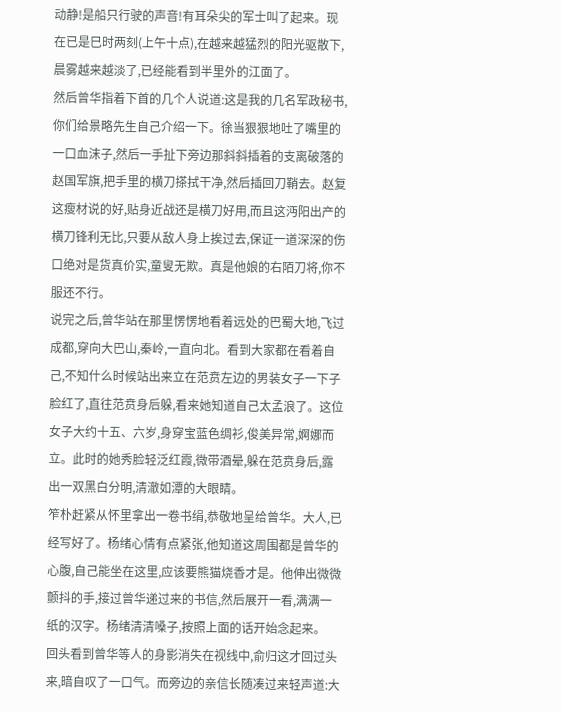动静!是船只行驶的声音!有耳朵尖的军士叫了起来。现在已是巳时两刻(上午十点),在越来越猛烈的阳光驱散下,晨雾越来越淡了,已经能看到半里外的江面了。
然后曾华指着下首的几个人说道:这是我的几名军政秘书,你们给景略先生自己介绍一下。徐当狠狠地吐了嘴里的一口血沫子,然后一手扯下旁边那斜斜插着的支离破落的赵国军旗,把手里的横刀搽拭干净,然后插回刀鞘去。赵复这瘦材说的好,贴身近战还是横刀好用,而且这沔阳出产的横刀锋利无比,只要从敌人身上挨过去,保证一道深深的伤口绝对是货真价实,童叟无欺。真是他娘的右陌刀将,你不服还不行。
说完之后,曾华站在那里愣愣地看着远处的巴蜀大地,飞过成都,穿向大巴山,秦岭,一直向北。看到大家都在看着自己,不知什么时候站出来立在范贲左边的男装女子一下子脸红了,直往范贲身后躲,看来她知道自己太孟浪了。这位女子大约十五、六岁,身穿宝蓝色绸衫,俊美异常,婀娜而立。此时的她秀脸轻泛红霞,微带酒晕,躲在范贲身后,露出一双黑白分明,清澈如潭的大眼睛。
笮朴赶紧从怀里拿出一卷书绢,恭敬地呈给曾华。大人,已经写好了。杨绪心情有点紧张,他知道这周围都是曾华的心腹,自己能坐在这里,应该要熊猫烧香才是。他伸出微微颤抖的手,接过曾华递过来的书信,然后展开一看,满满一纸的汉字。杨绪清清嗓子,按照上面的话开始念起来。
回头看到曾华等人的身影消失在视线中,俞归这才回过头来,暗自叹了一口气。而旁边的亲信长随凑过来轻声道:大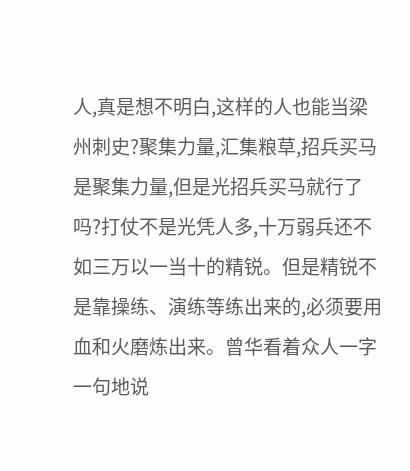人,真是想不明白,这样的人也能当梁州刺史?聚集力量,汇集粮草,招兵买马是聚集力量,但是光招兵买马就行了吗?打仗不是光凭人多,十万弱兵还不如三万以一当十的精锐。但是精锐不是靠操练、演练等练出来的,必须要用血和火磨炼出来。曾华看着众人一字一句地说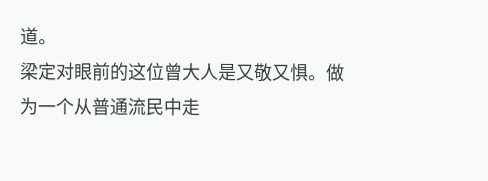道。
梁定对眼前的这位曾大人是又敬又惧。做为一个从普通流民中走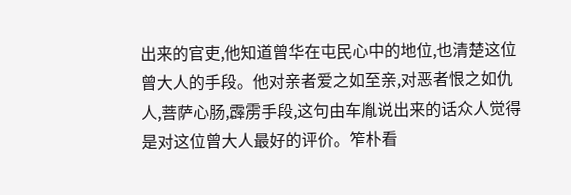出来的官吏,他知道曾华在屯民心中的地位,也清楚这位曾大人的手段。他对亲者爱之如至亲,对恶者恨之如仇人,菩萨心肠,霹雳手段,这句由车胤说出来的话众人觉得是对这位曾大人最好的评价。笮朴看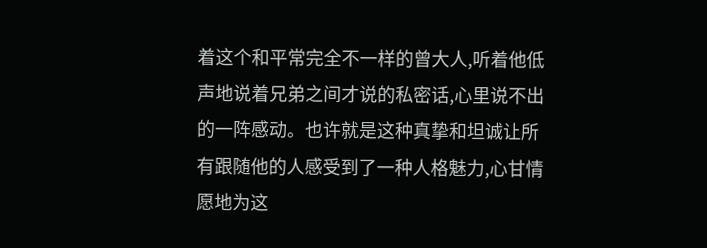着这个和平常完全不一样的曾大人,听着他低声地说着兄弟之间才说的私密话,心里说不出的一阵感动。也许就是这种真挚和坦诚让所有跟随他的人感受到了一种人格魅力,心甘情愿地为这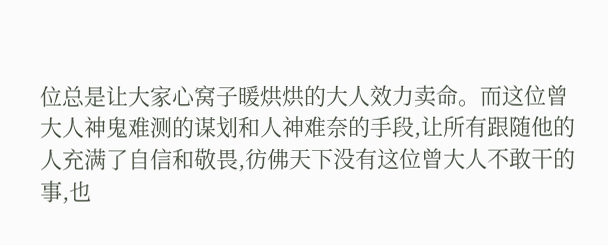位总是让大家心窝子暖烘烘的大人效力卖命。而这位曾大人神鬼难测的谋划和人神难奈的手段,让所有跟随他的人充满了自信和敬畏,彷佛天下没有这位曾大人不敢干的事,也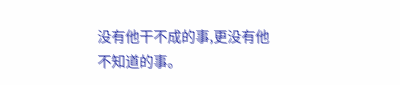没有他干不成的事,更没有他不知道的事。